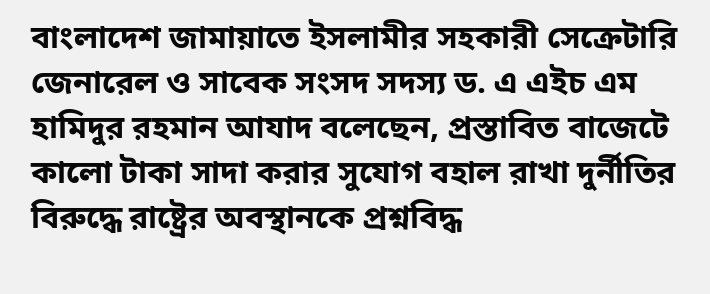বাংলাদেশ জামায়াতে ইসলামীর সহকারী সেক্রেটারি জেনারেল ও সাবেক সংসদ সদস্য ড. এ এইচ এম হামিদুর রহমান আযাদ বলেছেন, প্রস্তাবিত বাজেটে কালো টাকা সাদা করার সুযোগ বহাল রাখা দুর্নীতির বিরুদ্ধে রাষ্ট্রের অবস্থানকে প্রশ্নবিদ্ধ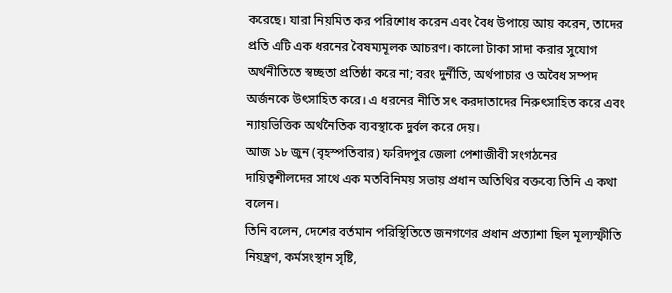করেছে। যারা নিয়মিত কর পরিশোধ করেন এবং বৈধ উপায়ে আয় করেন, তাদের প্রতি এটি এক ধরনের বৈষম্যমূলক আচরণ। কালো টাকা সাদা করার সুযোগ অর্থনীতিতে স্বচ্ছতা প্রতিষ্ঠা করে না; বরং দুর্নীতি, অর্থপাচার ও অবৈধ সম্পদ অর্জনকে উৎসাহিত করে। এ ধরনের নীতি সৎ করদাতাদের নিরুৎসাহিত করে এবং ন্যায়ভিত্তিক অর্থনৈতিক ব্যবস্থাকে দুর্বল করে দেয়।
আজ ১৮ জুন (বৃহস্পতিবার) ফরিদপুর জেলা পেশাজীবী সংগঠনের দায়িত্বশীলদের সাথে এক মতবিনিময় সভায় প্রধান অতিথির বক্তব্যে তিনি এ কথা বলেন।
তিনি বলেন, দেশের বর্তমান পরিস্থিতিতে জনগণের প্রধান প্রত্যাশা ছিল মূল্যস্ফীতি নিয়ন্ত্রণ, কর্মসংস্থান সৃষ্টি,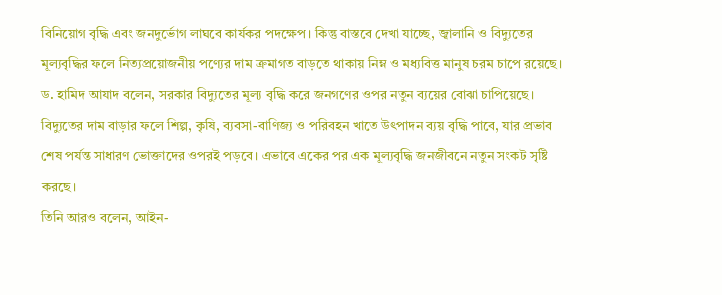বিনিয়োগ বৃদ্ধি এবং জনদুর্ভোগ লাঘবে কার্যকর পদক্ষেপ। কিন্তু বাস্তবে দেখা যাচ্ছে, জ্বালানি ও বিদ্যুতের মূল্যবৃদ্ধির ফলে নিত্যপ্রয়োজনীয় পণ্যের দাম ক্রমাগত বাড়তে থাকায় নিম্ন ও মধ্যবিত্ত মানুষ চরম চাপে রয়েছে।
ড. হামিদ আযাদ বলেন, সরকার বিদ্যুতের মূল্য বৃদ্ধি করে জনগণের ওপর নতুন ব্যয়ের বোঝা চাপিয়েছে। বিদ্যুতের দাম বাড়ার ফলে শিল্প, কৃষি, ব্যবসা-বাণিজ্য ও পরিবহন খাতে উৎপাদন ব্যয় বৃদ্ধি পাবে, যার প্রভাব শেষ পর্যন্ত সাধারণ ভোক্তাদের ওপরই পড়বে। এভাবে একের পর এক মূল্যবৃদ্ধি জনজীবনে নতুন সংকট সৃষ্টি করছে।
তিনি আরও বলেন, আইন-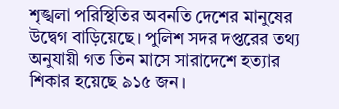শৃঙ্খলা পরিস্থিতির অবনতি দেশের মানুষের উদ্বেগ বাড়িয়েছে। পুলিশ সদর দপ্তরের তথ্য অনুযায়ী গত তিন মাসে সারাদেশে হত্যার শিকার হয়েছে ৯১৫ জন।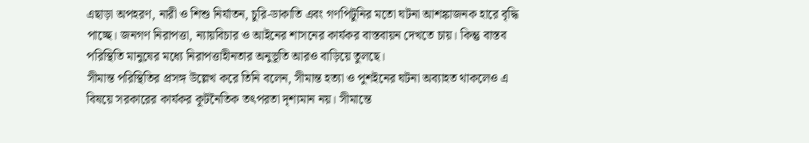এছাড়া অপহরণ, নারী ও শিশু নির্যাতন, চুরি-ডাকাতি এবং গণপিটুনির মতো ঘটনা আশঙ্কাজনক হারে বৃদ্ধি পাচ্ছে। জনগণ নিরাপত্তা, ন্যায়বিচার ও আইনের শাসনের কার্যকর বাস্তবায়ন দেখতে চায়। কিন্তু বাস্তব পরিস্থিতি মানুষের মধ্যে নিরাপত্তাহীনতার অনুভূতি আরও বাড়িয়ে তুলছে।
সীমান্ত পরিস্থিতির প্রসঙ্গ উল্লেখ করে তিনি বলেন, সীমান্ত হত্যা ও পুশইনের ঘটনা অব্যাহত থাকলেও এ বিষয়ে সরকারের কার্যকর কূটনৈতিক তৎপরতা দৃশ্যমান নয়। সীমান্তে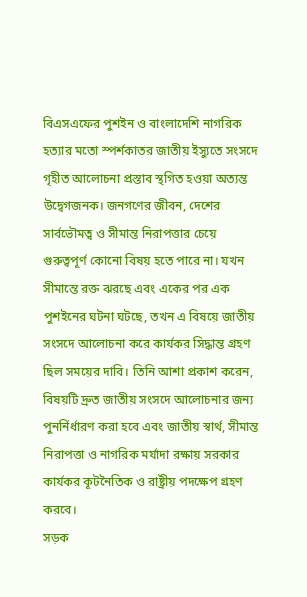বিএসএফের পুশইন ও বাংলাদেশি নাগরিক হত্যার মতো স্পর্শকাতর জাতীয় ইস্যুতে সংসদে গৃহীত আলোচনা প্রস্তাব স্থগিত হওয়া অত্যন্ত উদ্বেগজনক। জনগণের জীবন, দেশের সার্বভৌমত্ব ও সীমান্ত নিরাপত্তার চেয়ে গুরুত্বপূর্ণ কোনো বিষয় হতে পারে না। যখন সীমান্তে রক্ত ঝরছে এবং একের পর এক পুশইনের ঘটনা ঘটছে, তখন এ বিষয়ে জাতীয় সংসদে আলোচনা করে কার্যকর সিদ্ধান্ত গ্রহণ ছিল সময়ের দাবি। তিনি আশা প্রকাশ করেন, বিষয়টি দ্রুত জাতীয় সংসদে আলোচনার জন্য পুনর্নির্ধারণ করা হবে এবং জাতীয় স্বার্থ, সীমান্ত নিরাপত্তা ও নাগরিক মর্যাদা রক্ষায় সরকার কার্যকর কূটনৈতিক ও রাষ্ট্রীয় পদক্ষেপ গ্রহণ করবে।
সড়ক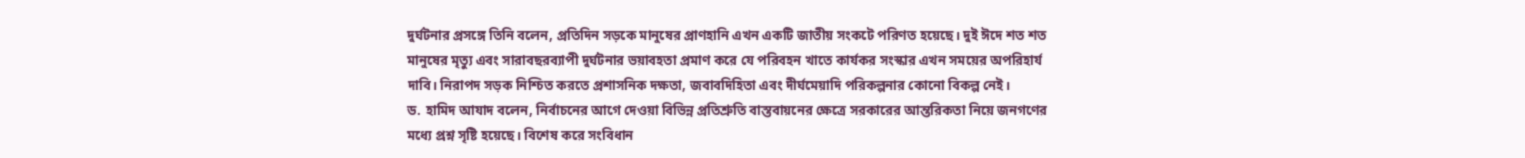দুর্ঘটনার প্রসঙ্গে তিনি বলেন, প্রতিদিন সড়কে মানুষের প্রাণহানি এখন একটি জাতীয় সংকটে পরিণত হয়েছে। দুই ঈদে শত শত মানুষের মৃত্যু এবং সারাবছরব্যাপী দুর্ঘটনার ভয়াবহতা প্রমাণ করে যে পরিবহন খাতে কার্যকর সংস্কার এখন সময়ের অপরিহার্য দাবি। নিরাপদ সড়ক নিশ্চিত করতে প্রশাসনিক দক্ষতা, জবাবদিহিতা এবং দীর্ঘমেয়াদি পরিকল্পনার কোনো বিকল্প নেই।
ড. হামিদ আযাদ বলেন, নির্বাচনের আগে দেওয়া বিভিন্ন প্রতিশ্রুতি বাস্তবায়নের ক্ষেত্রে সরকারের আন্তরিকতা নিয়ে জনগণের মধ্যে প্রশ্ন সৃষ্টি হয়েছে। বিশেষ করে সংবিধান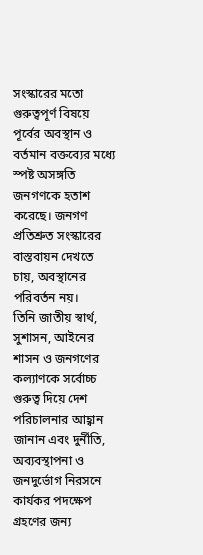সংস্কারের মতো গুরুত্বপূর্ণ বিষয়ে পূর্বের অবস্থান ও বর্তমান বক্তব্যের মধ্যে স্পষ্ট অসঙ্গতি জনগণকে হতাশ করেছে। জনগণ প্রতিশ্রুত সংস্কারের বাস্তবায়ন দেখতে চায়, অবস্থানের পরিবর্তন নয়।
তিনি জাতীয় স্বার্থ, সুশাসন, আইনের শাসন ও জনগণের কল্যাণকে সর্বোচ্চ গুরুত্ব দিয়ে দেশ পরিচালনার আহ্বান জানান এবং দুর্নীতি, অব্যবস্থাপনা ও জনদুর্ভোগ নিরসনে কার্যকর পদক্ষেপ গ্রহণের জন্য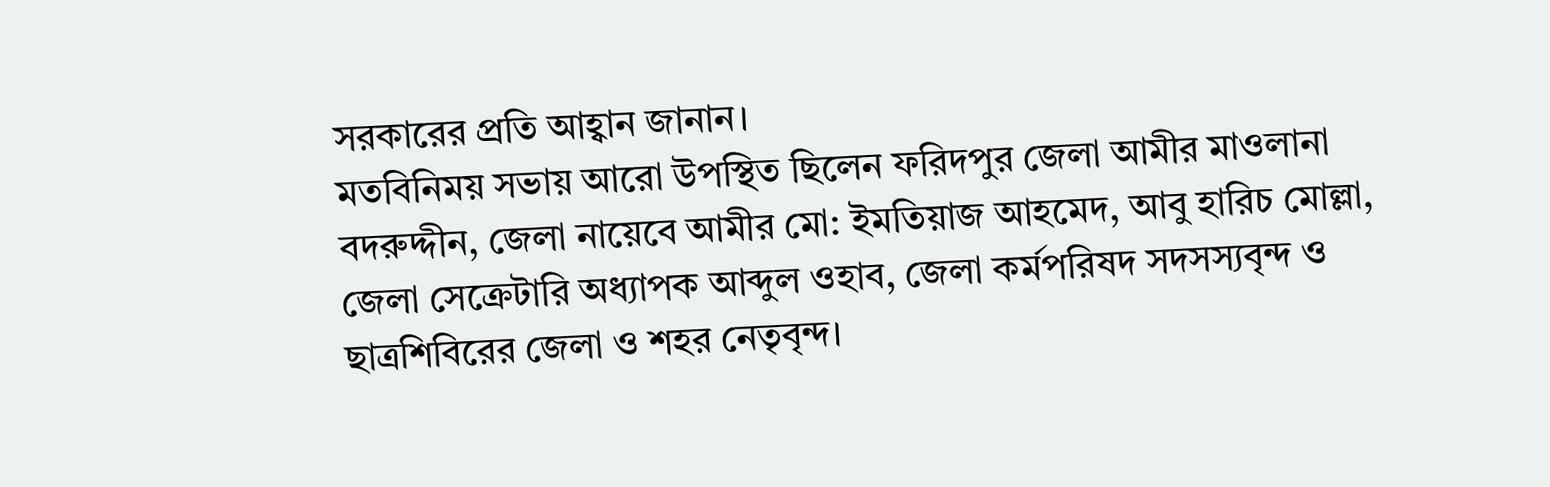সরকারের প্রতি আহ্বান জানান।
মতবিনিময় সভায় আরো উপস্থিত ছিলেন ফরিদপুর জেলা আমীর মাওলানা বদরুদ্দীন, জেলা নায়েবে আমীর মো: ইমতিয়াজ আহমেদ, আবু হারিচ মোল্লা, জেলা সেক্রেটারি অধ্যাপক আব্দুল ওহাব, জেলা কর্মপরিষদ সদসস্যবৃন্দ ও ছাত্রশিবিরের জেলা ও শহর নেতৃবৃন্দ।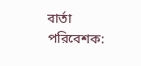বার্তা পরিবেশক: